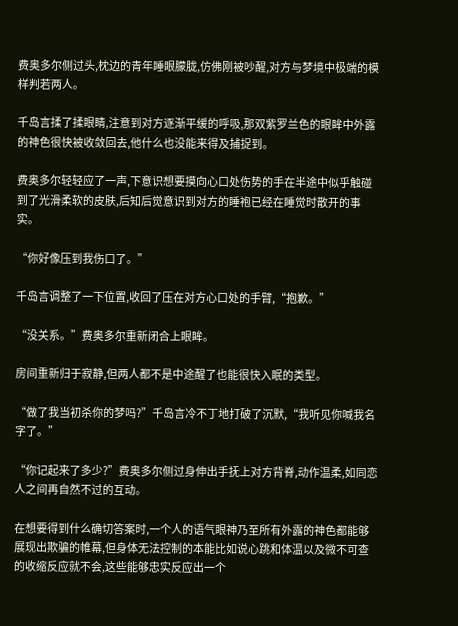费奥多尔侧过头,枕边的青年睡眼朦胧,仿佛刚被吵醒,对方与梦境中极端的模样判若两人。

千岛言揉了揉眼睛,注意到对方逐渐平缓的呼吸,那双紫罗兰色的眼眸中外露的神色很快被收敛回去,他什么也没能来得及捕捉到。

费奥多尔轻轻应了一声,下意识想要摸向心口处伤势的手在半途中似乎触碰到了光滑柔软的皮肤,后知后觉意识到对方的睡袍已经在睡觉时散开的事实。

“你好像压到我伤口了。”

千岛言调整了一下位置,收回了压在对方心口处的手臂,“抱歉。”

“没关系。”费奥多尔重新闭合上眼眸。

房间重新归于寂静,但两人都不是中途醒了也能很快入眠的类型。

“做了我当初杀你的梦吗?”千岛言冷不丁地打破了沉默,“我听见你喊我名字了。”

“你记起来了多少?”费奥多尔侧过身伸出手抚上对方背脊,动作温柔,如同恋人之间再自然不过的互动。

在想要得到什么确切答案时,一个人的语气眼神乃至所有外露的神色都能够展现出欺骗的帷幕,但身体无法控制的本能比如说心跳和体温以及微不可查的收缩反应就不会,这些能够忠实反应出一个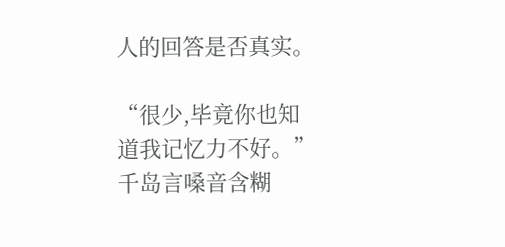人的回答是否真实。

“很少,毕竟你也知道我记忆力不好。”千岛言嗓音含糊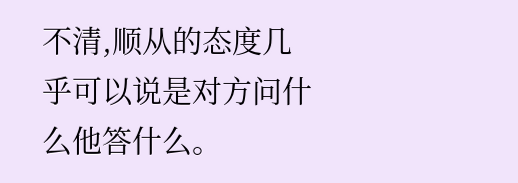不清,顺从的态度几乎可以说是对方问什么他答什么。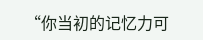“你当初的记忆力可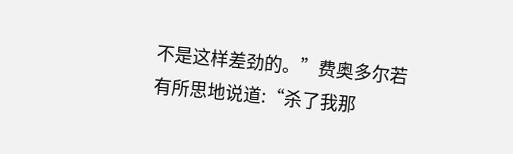不是这样差劲的。”费奥多尔若有所思地说道:“杀了我那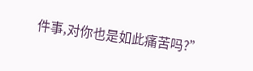件事,对你也是如此痛苦吗?”